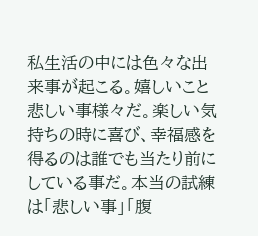私生活の中には色々な出来事が起こる。嬉しいこと悲しい事様々だ。楽しい気持ちの時に喜び、幸福感を得るのは誰でも当たり前にしている事だ。本当の試練は「悲しい事」「腹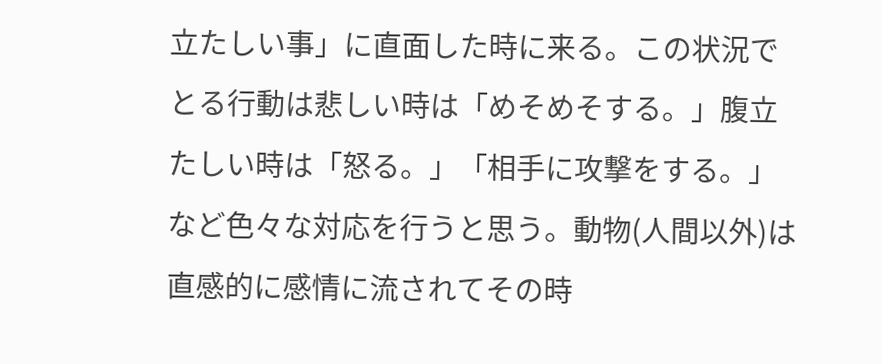立たしい事」に直面した時に来る。この状況でとる行動は悲しい時は「めそめそする。」腹立たしい時は「怒る。」「相手に攻撃をする。」など色々な対応を行うと思う。動物(人間以外)は直感的に感情に流されてその時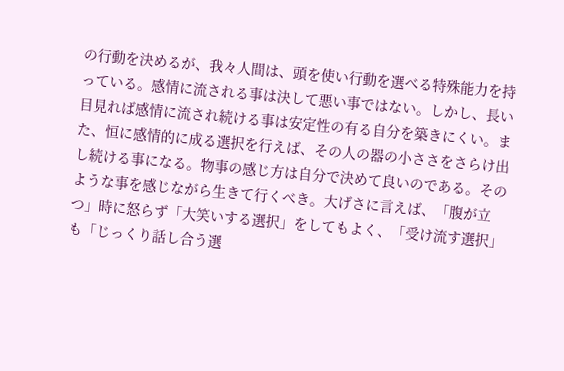の行動を決めるが、我々人間は、頭を使い行動を選べる特殊能力を持っている。感情に流される事は決して悪い事ではない。しかし、長い目見れば感情に流され続ける事は安定性の有る自分を築きにくい。また、恒に感情的に成る選択を行えば、その人の器の小ささをさらけ出し続ける事になる。物事の感じ方は自分で決めて良いのである。そのような事を感じながら生きて行くべき。大げさに言えば、「腹が立つ」時に怒らず「大笑いする選択」をしてもよく、「受け流す選択」も「じっくり話し合う選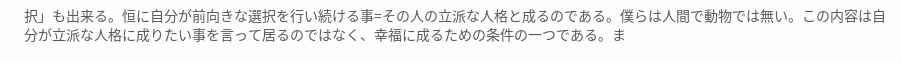択」も出来る。恒に自分が前向きな選択を行い続ける事=その人の立派な人格と成るのである。僕らは人間で動物では無い。この内容は自分が立派な人格に成りたい事を言って居るのではなく、幸福に成るための条件の一つである。ま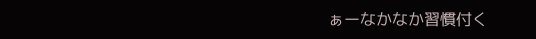ぁーなかなか習慣付く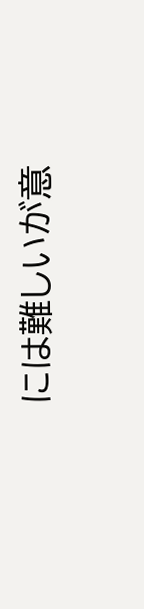には難しいが意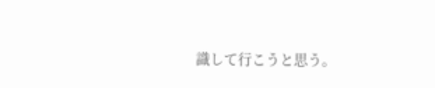識して行こうと思う。